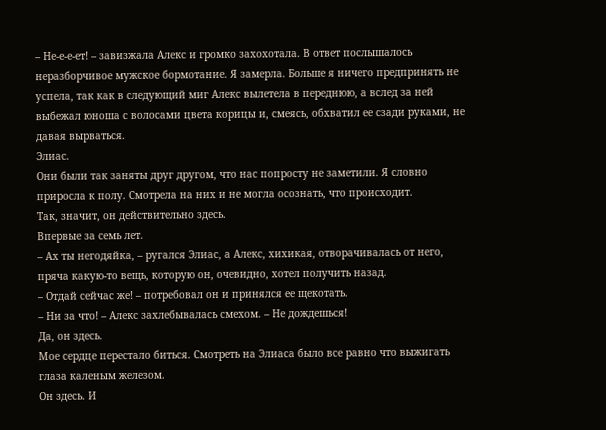– Не-е-е-ет! – завизжала Алекс и громко захохотала. В ответ послышалось неразборчивое мужское бормотание. Я замерла. Больше я ничего предпринять не успела, так как в следующий миг Алекс вылетела в переднюю, а вслед за ней выбежал юноша с волосами цвета корицы и, смеясь, обхватил ее сзади руками, не давая вырваться.
Элиас.
Они были так заняты друг другом, что нас попросту не заметили. Я словно приросла к полу. Смотрела на них и не могла осознать, что происходит.
Так, значит, он действительно здесь.
Впервые за семь лет.
– Ах ты негодяйка, – ругался Элиас, а Алекс, хихикая, отворачивалась от него, пряча какую-то вещь, которую он, очевидно, хотел получить назад.
– Отдай сейчас же! – потребовал он и принялся ее щекотать.
– Ни за что! – Алекс захлебывалась смехом. – Не дождешься!
Да, он здесь.
Мое сердце перестало биться. Смотреть на Элиаса было все равно что выжигать глаза каленым железом.
Он здесь. И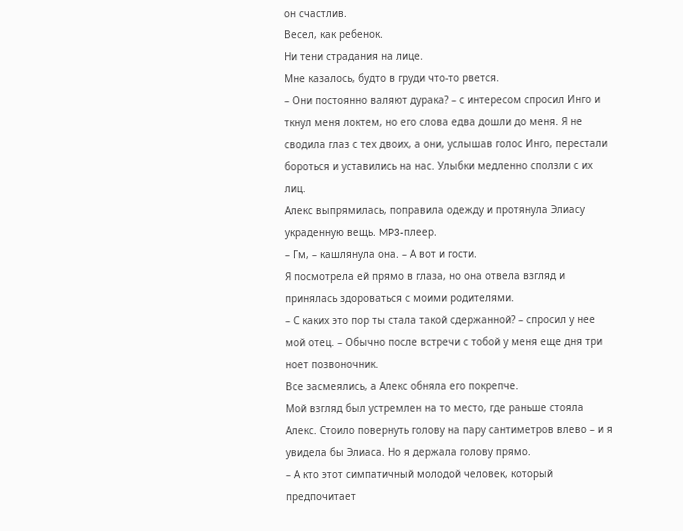он счастлив.
Весел, как ребенок.
Ни тени страдания на лице.
Мне казалось, будто в груди что-то рвется.
– Они постоянно валяют дурака? – с интересом спросил Инго и ткнул меня локтем, но его слова едва дошли до меня. Я не сводила глаз с тех двоих, а они, услышав голос Инго, перестали бороться и уставились на нас. Улыбки медленно сползли с их лиц.
Алекс выпрямилась, поправила одежду и протянула Элиасу украденную вещь. MP3-плеер.
– Гм, – кашлянула она. – А вот и гости.
Я посмотрела ей прямо в глаза, но она отвела взгляд и принялась здороваться с моими родителями.
– С каких это пор ты стала такой сдержанной? – спросил у нее мой отец. – Обычно после встречи с тобой у меня еще дня три ноет позвоночник.
Все засмеялись, а Алекс обняла его покрепче.
Мой взгляд был устремлен на то место, где раньше стояла Алекс. Стоило повернуть голову на пару сантиметров влево – и я увидела бы Элиаса. Но я держала голову прямо.
– А кто этот симпатичный молодой человек, который предпочитает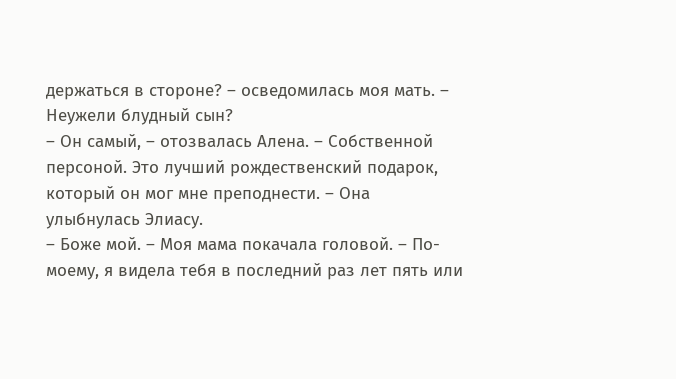держаться в стороне? – осведомилась моя мать. – Неужели блудный сын?
– Он самый, – отозвалась Алена. – Собственной персоной. Это лучший рождественский подарок, который он мог мне преподнести. – Она улыбнулась Элиасу.
– Боже мой. – Моя мама покачала головой. – По-моему, я видела тебя в последний раз лет пять или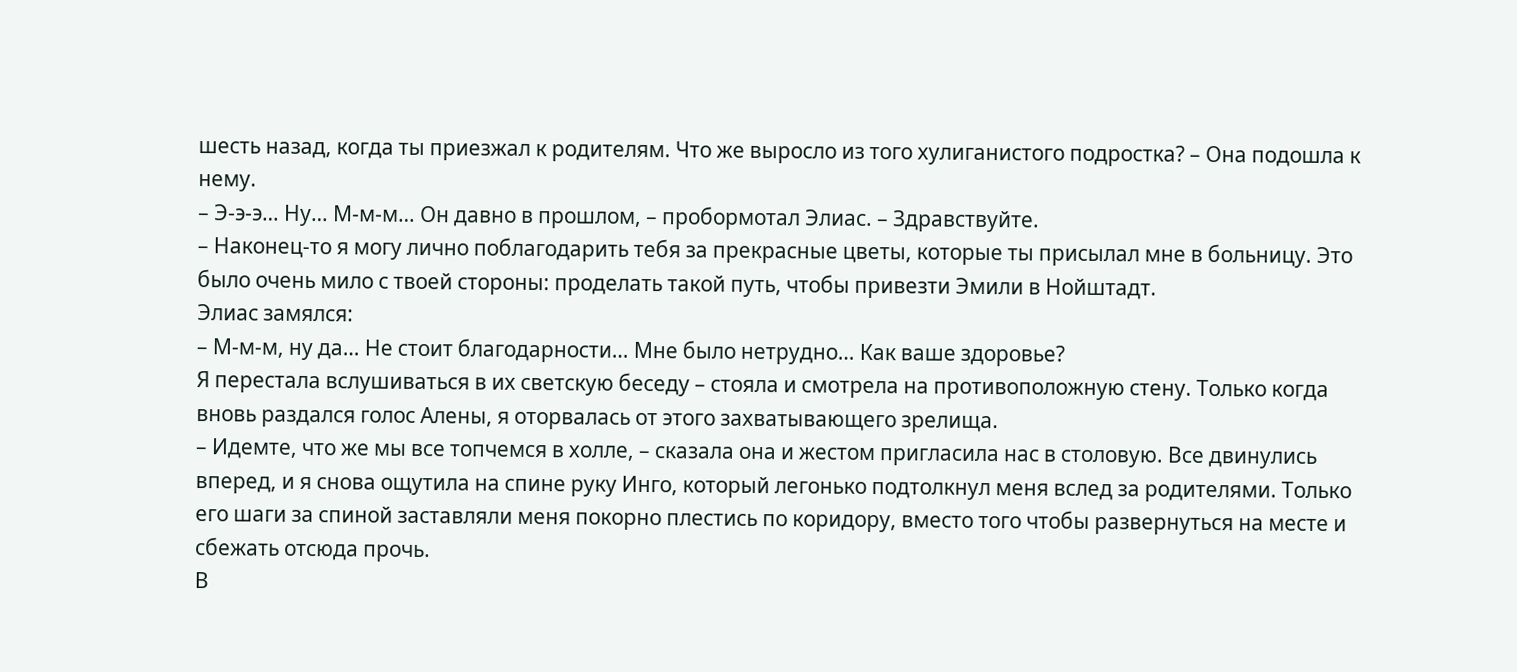шесть назад, когда ты приезжал к родителям. Что же выросло из того хулиганистого подростка? – Она подошла к нему.
– Э-э-э… Ну… М-м-м… Он давно в прошлом, – пробормотал Элиас. – Здравствуйте.
– Наконец-то я могу лично поблагодарить тебя за прекрасные цветы, которые ты присылал мне в больницу. Это было очень мило с твоей стороны: проделать такой путь, чтобы привезти Эмили в Нойштадт.
Элиас замялся:
– М-м-м, ну да… Не стоит благодарности… Мне было нетрудно… Как ваше здоровье?
Я перестала вслушиваться в их светскую беседу – стояла и смотрела на противоположную стену. Только когда вновь раздался голос Алены, я оторвалась от этого захватывающего зрелища.
– Идемте, что же мы все топчемся в холле, – сказала она и жестом пригласила нас в столовую. Все двинулись вперед, и я снова ощутила на спине руку Инго, который легонько подтолкнул меня вслед за родителями. Только его шаги за спиной заставляли меня покорно плестись по коридору, вместо того чтобы развернуться на месте и сбежать отсюда прочь.
В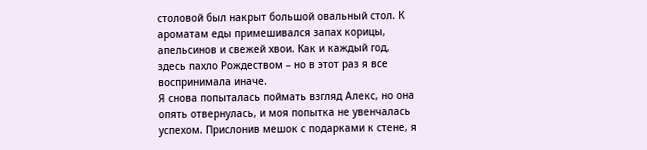столовой был накрыт большой овальный стол. К ароматам еды примешивался запах корицы, апельсинов и свежей хвои. Как и каждый год, здесь пахло Рождеством – но в этот раз я все воспринимала иначе.
Я снова попыталась поймать взгляд Алекс, но она опять отвернулась, и моя попытка не увенчалась успехом. Прислонив мешок с подарками к стене, я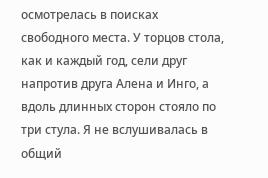осмотрелась в поисках свободного места. У торцов стола, как и каждый год, сели друг напротив друга Алена и Инго, а вдоль длинных сторон стояло по три стула. Я не вслушивалась в общий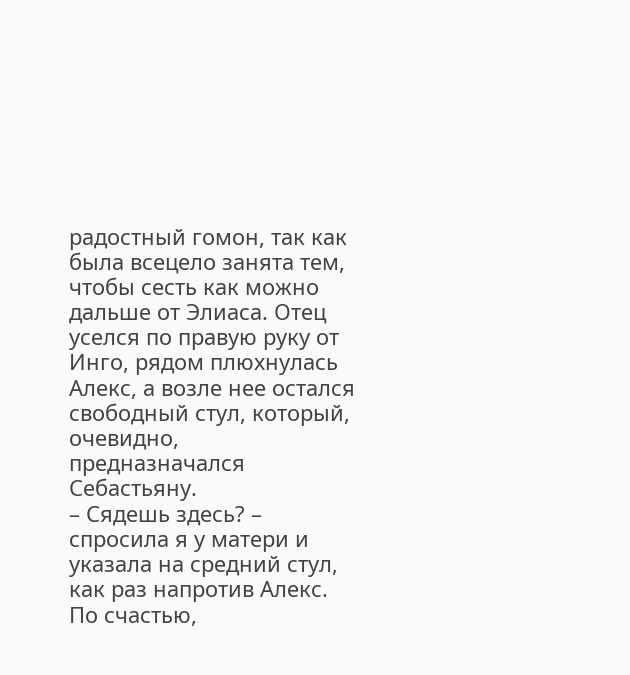радостный гомон, так как была всецело занята тем, чтобы сесть как можно дальше от Элиаса. Отец уселся по правую руку от Инго, рядом плюхнулась Алекс, а возле нее остался свободный стул, который, очевидно, предназначался Себастьяну.
– Сядешь здесь? – спросила я у матери и указала на средний стул, как раз напротив Алекс. По счастью,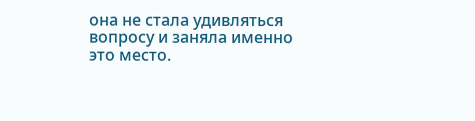она не стала удивляться вопросу и заняла именно это место.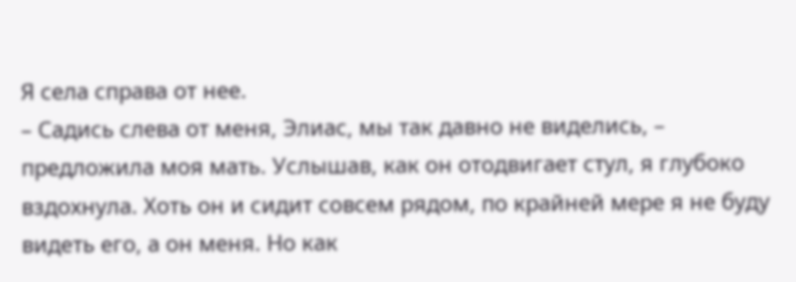Я села справа от нее.
– Садись слева от меня, Элиас, мы так давно не виделись, – предложила моя мать. Услышав, как он отодвигает стул, я глубоко вздохнула. Хоть он и сидит совсем рядом, по крайней мере я не буду видеть его, а он меня. Но как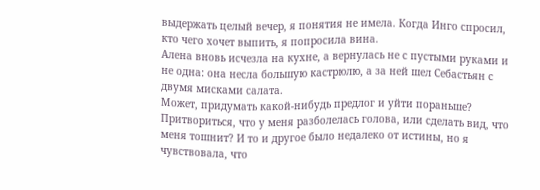выдержать целый вечер, я понятия не имела. Когда Инго спросил, кто чего хочет выпить, я попросила вина.
Алена вновь исчезла на кухне, а вернулась не с пустыми руками и не одна: она несла большую кастрюлю, а за ней шел Себастьян с двумя мисками салата.
Может, придумать какой-нибудь предлог и уйти пораньше? Притвориться, что у меня разболелась голова, или сделать вид, что меня тошнит? И то и другое было недалеко от истины, но я чувствовала, что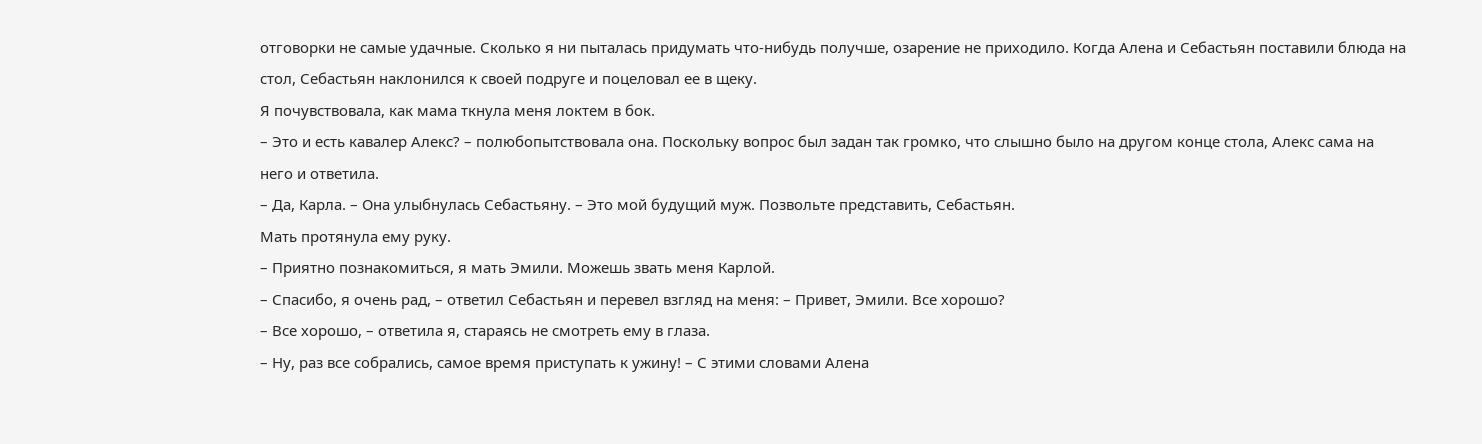отговорки не самые удачные. Сколько я ни пыталась придумать что-нибудь получше, озарение не приходило. Когда Алена и Себастьян поставили блюда на стол, Себастьян наклонился к своей подруге и поцеловал ее в щеку.
Я почувствовала, как мама ткнула меня локтем в бок.
– Это и есть кавалер Алекс? – полюбопытствовала она. Поскольку вопрос был задан так громко, что слышно было на другом конце стола, Алекс сама на него и ответила.
– Да, Карла. – Она улыбнулась Себастьяну. – Это мой будущий муж. Позвольте представить, Себастьян.
Мать протянула ему руку.
– Приятно познакомиться, я мать Эмили. Можешь звать меня Карлой.
– Спасибо, я очень рад, – ответил Себастьян и перевел взгляд на меня: – Привет, Эмили. Все хорошо?
– Все хорошо, – ответила я, стараясь не смотреть ему в глаза.
– Ну, раз все собрались, самое время приступать к ужину! – С этими словами Алена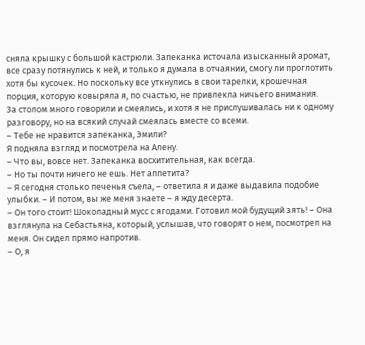сняла крышку с большой кастрюли. Запеканка источала изысканный аромат, все сразу потянулись к ней, и только я думала в отчаянии, смогу ли проглотить хотя бы кусочек. Но поскольку все уткнулись в свои тарелки, крошечная порция, которую ковыряла я, по счастью, не привлекла ничьего внимания.
За столом много говорили и смеялись, и хотя я не прислушивалась ни к одному разговору, но на всякий случай смеялась вместе со всеми.
– Тебе не нравится запеканка, Эмили?
Я подняла взгляд и посмотрела на Алену.
– Что вы, вовсе нет. Запеканка восхитительная, как всегда.
– Но ты почти ничего не ешь. Нет аппетита?
– Я сегодня столько печенья съела, – ответила я и даже выдавила подобие улыбки. – И потом, вы же меня знаете – я жду десерта.
– Он того стоит! Шоколадный мусс с ягодами. Готовил мой будущий зять! – Она взглянула на Себастьяна, который, услышав, что говорят о нем, посмотрел на меня. Он сидел прямо напротив.
– О, я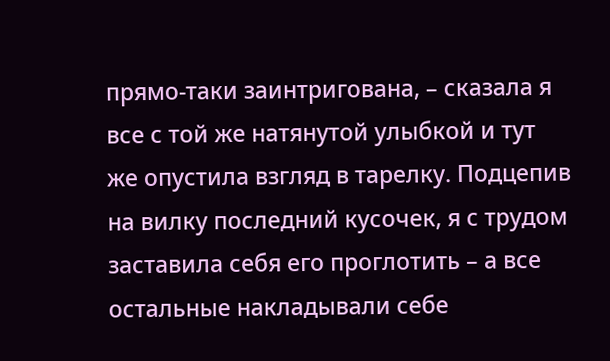прямо-таки заинтригована, – сказала я все с той же натянутой улыбкой и тут же опустила взгляд в тарелку. Подцепив на вилку последний кусочек, я с трудом заставила себя его проглотить – а все остальные накладывали себе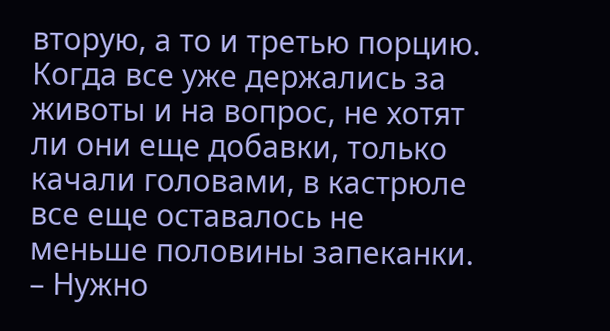вторую, а то и третью порцию. Когда все уже держались за животы и на вопрос, не хотят ли они еще добавки, только качали головами, в кастрюле все еще оставалось не меньше половины запеканки.
– Нужно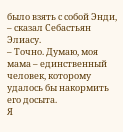было взять с собой Энди, – сказал Себастьян Элиасу.
– Точно. Думаю, моя мама – единственный человек, которому удалось бы накормить его досыта.
Я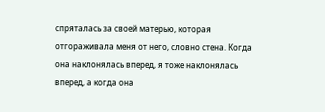спряталась за своей матерью, которая отгораживала меня от него, словно стена. Когда она наклонялась вперед, я тоже наклонялась вперед, а когда она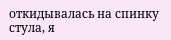откидывалась на спинку стула, я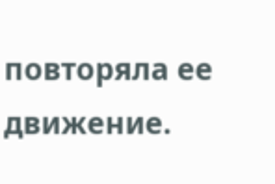повторяла ее движение.